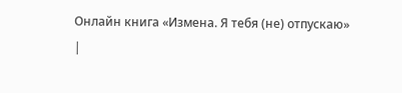Онлайн книга «Измена. Я тебя (не) отпускаю»
|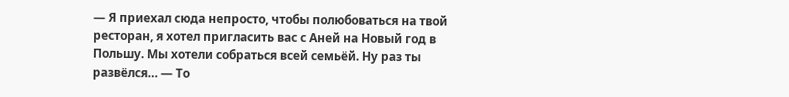— Я приехал сюда непросто, чтобы полюбоваться на твой ресторан, я хотел пригласить вас с Аней на Новый год в Польшу. Мы хотели собраться всей семьёй. Ну раз ты развёлся… — То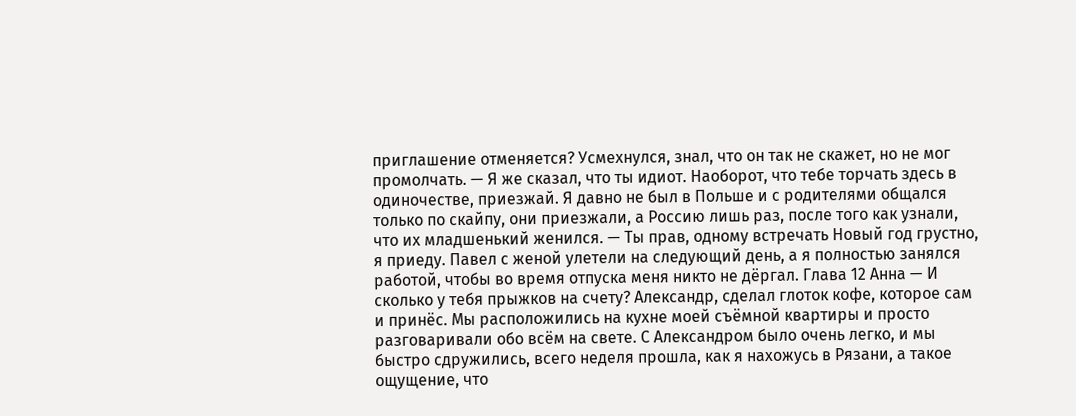приглашение отменяется? Усмехнулся, знал, что он так не скажет, но не мог промолчать. — Я же сказал, что ты идиот. Наоборот, что тебе торчать здесь в одиночестве, приезжай. Я давно не был в Польше и с родителями общался только по скайпу, они приезжали, а Россию лишь раз, после того как узнали, что их младшенький женился. — Ты прав, одному встречать Новый год грустно, я приеду. Павел с женой улетели на следующий день, а я полностью занялся работой, чтобы во время отпуска меня никто не дёргал. Глава 12 Анна — И сколько у тебя прыжков на счету? Александр, сделал глоток кофе, которое сам и принёс. Мы расположились на кухне моей съёмной квартиры и просто разговаривали обо всём на свете. С Александром было очень легко, и мы быстро сдружились, всего неделя прошла, как я нахожусь в Рязани, а такое ощущение, что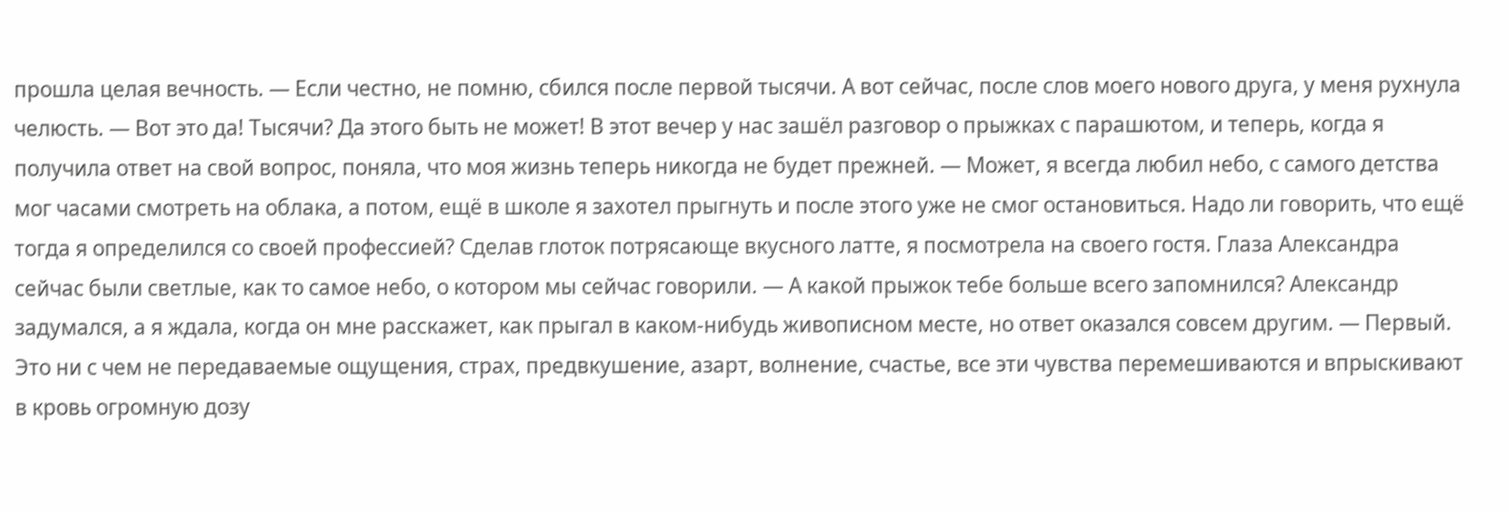прошла целая вечность. — Если честно, не помню, сбился после первой тысячи. А вот сейчас, после слов моего нового друга, у меня рухнула челюсть. — Вот это да! Тысячи? Да этого быть не может! В этот вечер у нас зашёл разговор о прыжках с парашютом, и теперь, когда я получила ответ на свой вопрос, поняла, что моя жизнь теперь никогда не будет прежней. — Может, я всегда любил небо, с самого детства мог часами смотреть на облака, а потом, ещё в школе я захотел прыгнуть и после этого уже не смог остановиться. Надо ли говорить, что ещё тогда я определился со своей профессией? Сделав глоток потрясающе вкусного латте, я посмотрела на своего гостя. Глаза Александра сейчас были светлые, как то самое небо, о котором мы сейчас говорили. — А какой прыжок тебе больше всего запомнился? Александр задумался, а я ждала, когда он мне расскажет, как прыгал в каком-нибудь живописном месте, но ответ оказался совсем другим. — Первый. Это ни с чем не передаваемые ощущения, страх, предвкушение, азарт, волнение, счастье, все эти чувства перемешиваются и впрыскивают в кровь огромную дозу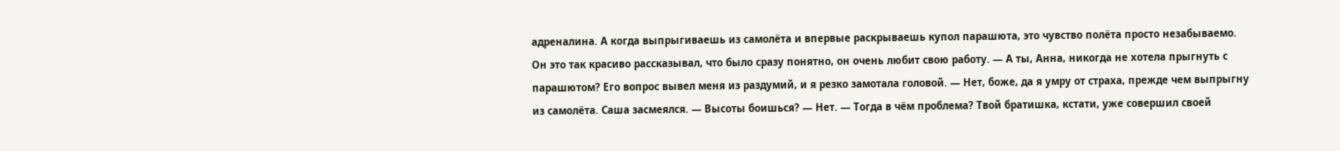адреналина. А когда выпрыгиваешь из самолёта и впервые раскрываешь купол парашюта, это чувство полёта просто незабываемо. Он это так красиво рассказывал, что было сразу понятно, он очень любит свою работу. — А ты, Анна, никогда не хотела прыгнуть с парашютом? Его вопрос вывел меня из раздумий, и я резко замотала головой. — Нет, боже, да я умру от страха, прежде чем выпрыгну из самолёта. Саша засмеялся. — Высоты боишься? — Нет. — Тогда в чём проблема? Твой братишка, кстати, уже совершил своей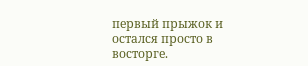первый прыжок и остался просто в восторге.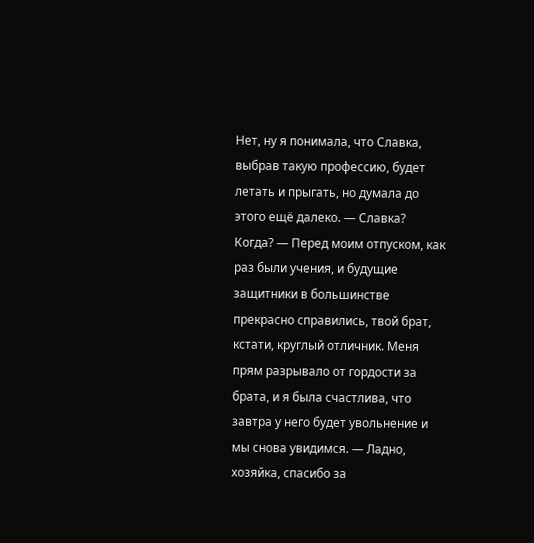Нет, ну я понимала, что Славка, выбрав такую профессию, будет летать и прыгать, но думала до этого ещё далеко. — Славка? Когда? — Перед моим отпуском, как раз были учения, и будущие защитники в большинстве прекрасно справились, твой брат, кстати, круглый отличник. Меня прям разрывало от гордости за брата, и я была счастлива, что завтра у него будет увольнение и мы снова увидимся. — Ладно, хозяйка, спасибо за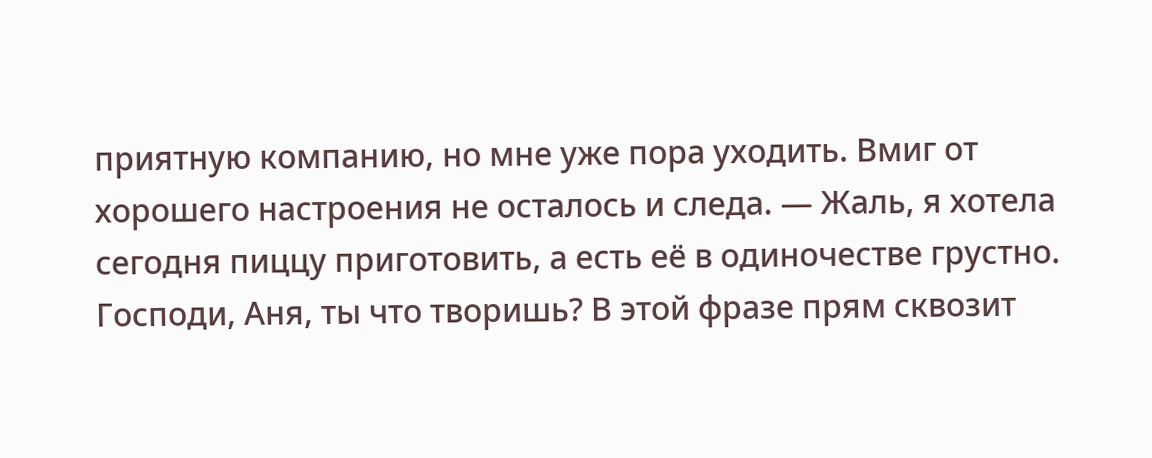приятную компанию, но мне уже пора уходить. Вмиг от хорошего настроения не осталось и следа. — Жаль, я хотела сегодня пиццу приготовить, а есть её в одиночестве грустно. Господи, Аня, ты что творишь? В этой фразе прям сквозит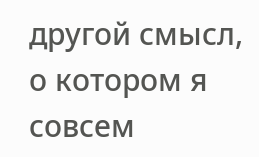другой смысл, о котором я совсем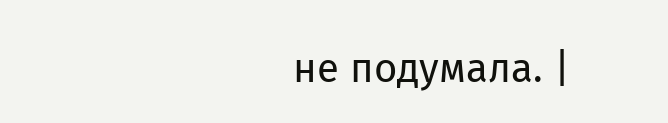не подумала. |